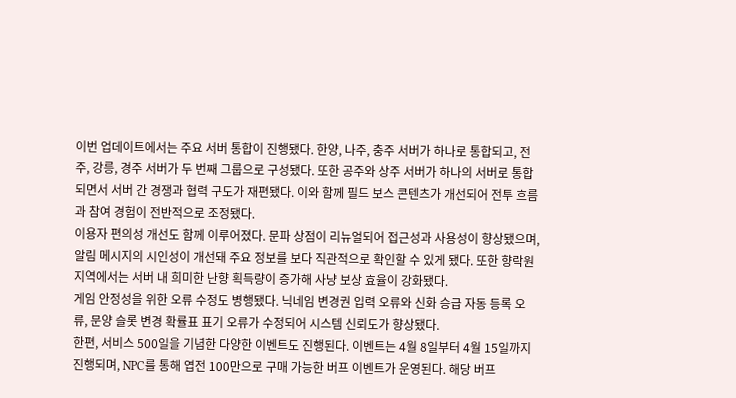이번 업데이트에서는 주요 서버 통합이 진행됐다. 한양, 나주, 충주 서버가 하나로 통합되고, 전주, 강릉, 경주 서버가 두 번째 그룹으로 구성됐다. 또한 공주와 상주 서버가 하나의 서버로 통합되면서 서버 간 경쟁과 협력 구도가 재편됐다. 이와 함께 필드 보스 콘텐츠가 개선되어 전투 흐름과 참여 경험이 전반적으로 조정됐다.
이용자 편의성 개선도 함께 이루어졌다. 문파 상점이 리뉴얼되어 접근성과 사용성이 향상됐으며, 알림 메시지의 시인성이 개선돼 주요 정보를 보다 직관적으로 확인할 수 있게 됐다. 또한 향락원 지역에서는 서버 내 희미한 난향 획득량이 증가해 사냥 보상 효율이 강화됐다.
게임 안정성을 위한 오류 수정도 병행됐다. 닉네임 변경권 입력 오류와 신화 승급 자동 등록 오류, 문양 슬롯 변경 확률표 표기 오류가 수정되어 시스템 신뢰도가 향상됐다.
한편, 서비스 500일을 기념한 다양한 이벤트도 진행된다. 이벤트는 4월 8일부터 4월 15일까지 진행되며, NPC를 통해 엽전 100만으로 구매 가능한 버프 이벤트가 운영된다. 해당 버프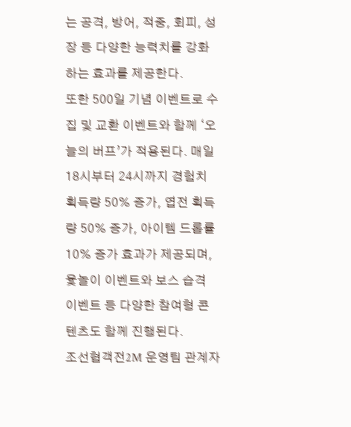는 공격, 방어, 적중, 회피, 성장 등 다양한 능력치를 강화하는 효과를 제공한다.
또한 500일 기념 이벤트로 수집 및 교환 이벤트와 함께 ‘오늘의 버프’가 적용된다. 매일 18시부터 24시까지 경험치 획득량 50% 증가, 엽전 획득량 50% 증가, 아이템 드롭률 10% 증가 효과가 제공되며, 윷놀이 이벤트와 보스 습격 이벤트 등 다양한 참여형 콘텐츠도 함께 진행된다.
조선협객전2M 운영팀 관계자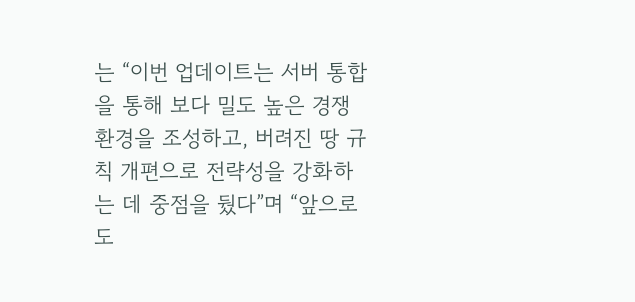는 “이번 업데이트는 서버 통합을 통해 보다 밀도 높은 경쟁 환경을 조성하고, 버려진 땅 규칙 개편으로 전략성을 강화하는 데 중점을 뒀다”며 “앞으로도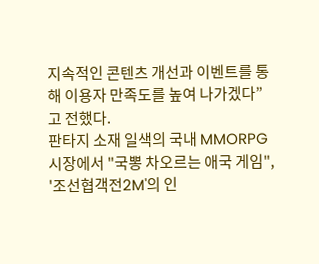지속적인 콘텐츠 개선과 이벤트를 통해 이용자 만족도를 높여 나가겠다”고 전했다.
판타지 소재 일색의 국내 MMORPG 시장에서 "국뽕 차오르는 애국 게임", '조선협객전2M'의 인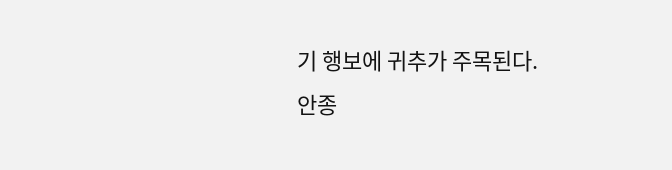기 행보에 귀추가 주목된다.
안종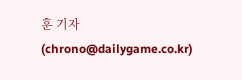훈 기자 (chrono@dailygame.co.kr)